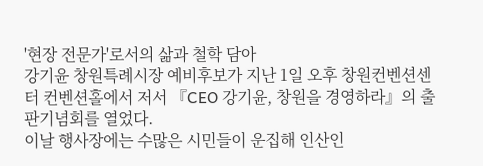'현장 전문가'로서의 삶과 철학 담아
강기윤 창원특례시장 예비후보가 지난 1일 오후 창원컨벤션센터 컨벤션홀에서 저서 『CEO 강기윤, 창원을 경영하라』의 출판기념회를 열었다.
이날 행사장에는 수많은 시민들이 운집해 인산인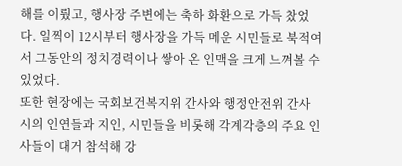해를 이뤘고, 행사장 주변에는 축하 화환으로 가득 찼었다. 일찍이 12시부터 행사장을 가득 메운 시민들로 북적여서 그동안의 정치경력이나 쌓아 온 인맥을 크게 느껴볼 수 있었다.
또한 현장에는 국회보건복지위 간사와 행정안전위 간사 시의 인연들과 지인, 시민들을 비롯해 각계각층의 주요 인사들이 대거 참석해 강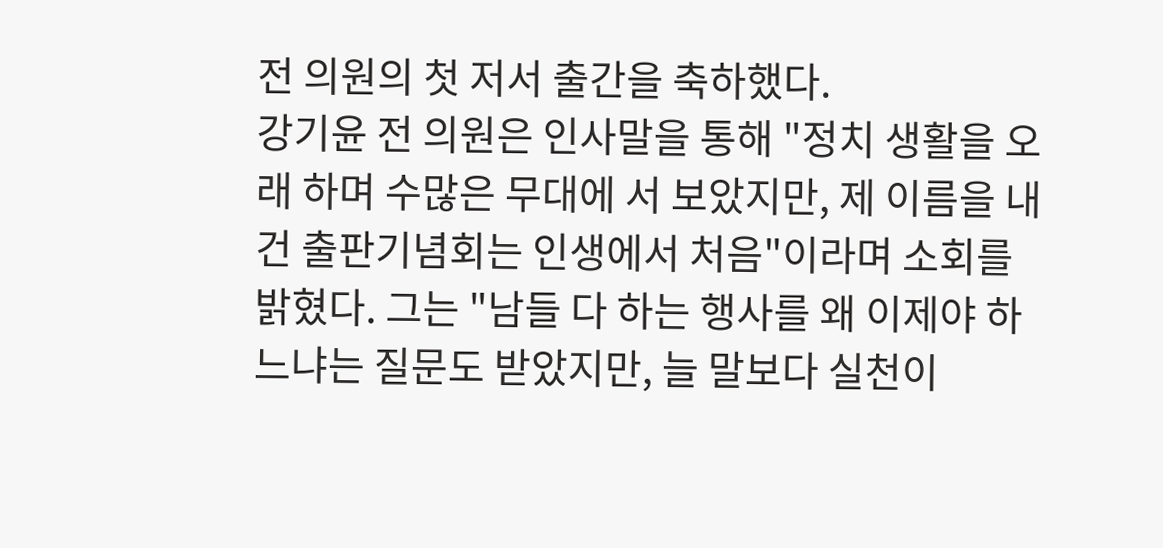전 의원의 첫 저서 출간을 축하했다.
강기윤 전 의원은 인사말을 통해 "정치 생활을 오래 하며 수많은 무대에 서 보았지만, 제 이름을 내건 출판기념회는 인생에서 처음"이라며 소회를 밝혔다. 그는 "남들 다 하는 행사를 왜 이제야 하느냐는 질문도 받았지만, 늘 말보다 실천이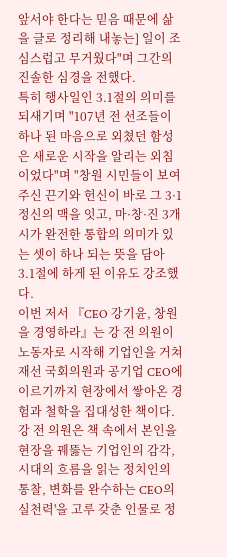앞서야 한다는 믿음 때문에 삶을 글로 정리해 내놓는] 일이 조심스럽고 무거웠다"며 그간의 진솔한 심경을 전했다.
특히 행사일인 3.1절의 의미를 되새기며 "107년 전 선조들이 하나 된 마음으로 외쳤던 함성은 새로운 시작을 알리는 외침이었다"며 "창원 시민들이 보여주신 끈기와 헌신이 바로 그 3·1정신의 맥을 잇고, 마·창·진 3개 시가 완전한 통합의 의미가 있는 셋이 하나 되는 뜻을 담아 3.1절에 하게 된 이유도 강조했다.
이번 저서 『CEO 강기윤, 창원을 경영하라』는 강 전 의원이 노동자로 시작해 기업인을 거쳐 재선 국회의원과 공기업 CEO에 이르기까지 현장에서 쌓아온 경험과 철학을 집대성한 책이다.
강 전 의원은 책 속에서 본인을 현장을 꿰뚫는 기업인의 감각, 시대의 흐름을 읽는 정치인의 통찰, 변화를 완수하는 CEO의 실천력'을 고루 갖춘 인물로 정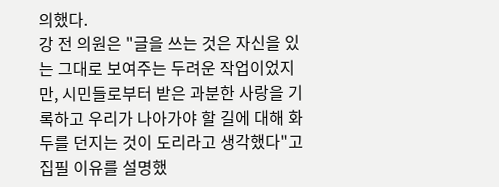의했다.
강 전 의원은 "글을 쓰는 것은 자신을 있는 그대로 보여주는 두려운 작업이었지만, 시민들로부터 받은 과분한 사랑을 기록하고 우리가 나아가야 할 길에 대해 화두를 던지는 것이 도리라고 생각했다"고 집필 이유를 설명했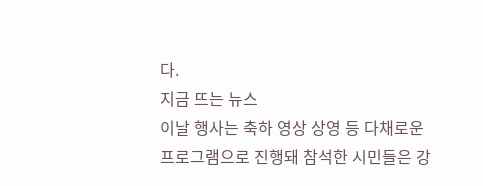다.
지금 뜨는 뉴스
이날 행사는 축하 영상 상영 등 다채로운 프로그램으로 진행돼 참석한 시민들은 강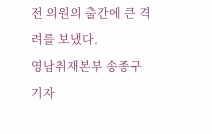전 의원의 출간에 큰 격려를 보냈다.
영남취재본부 송종구 기자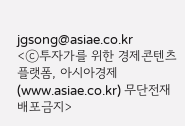jgsong@asiae.co.kr
<ⓒ투자가를 위한 경제콘텐츠 플랫폼, 아시아경제(www.asiae.co.kr) 무단전재 배포금지>